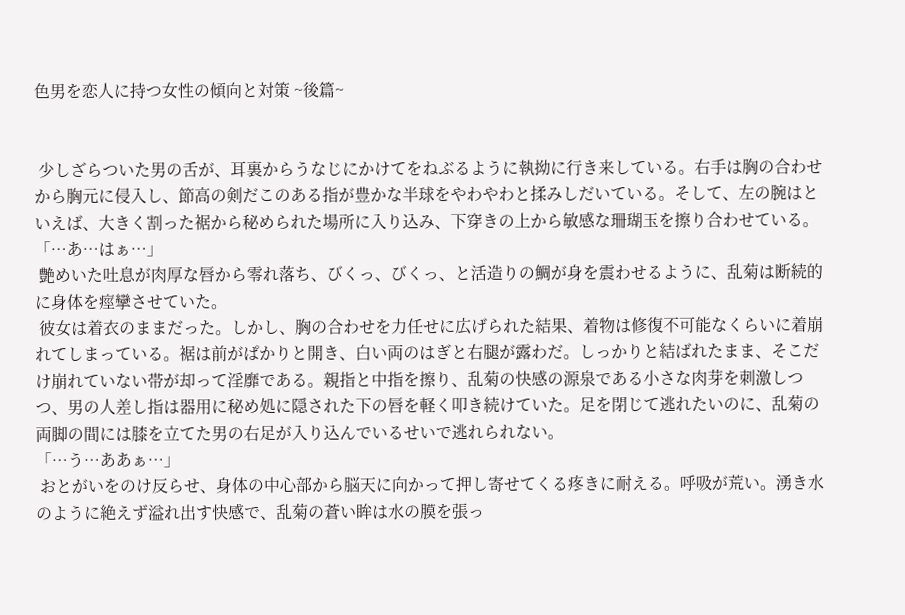色男を恋人に持つ女性の傾向と対策 ~後篇~


 少しざらついた男の舌が、耳裏からうなじにかけてをねぶるように執拗に行き来している。右手は胸の合わせから胸元に侵入し、節高の剣だこのある指が豊かな半球をやわやわと揉みしだいている。そして、左の腕はといえば、大きく割った裾から秘められた場所に入り込み、下穿きの上から敏感な珊瑚玉を擦り合わせている。
「…あ…はぁ…」
 艶めいた吐息が肉厚な唇から零れ落ち、びくっ、びくっ、と活造りの鯛が身を震わせるように、乱菊は断続的に身体を痙攣させていた。
 彼女は着衣のままだった。しかし、胸の合わせを力任せに広げられた結果、着物は修復不可能なくらいに着崩れてしまっている。裾は前がぱかりと開き、白い両のはぎと右腿が露わだ。しっかりと結ばれたまま、そこだけ崩れていない帯が却って淫靡である。親指と中指を擦り、乱菊の快感の源泉である小さな肉芽を刺激しつつ、男の人差し指は器用に秘め処に隠された下の唇を軽く叩き続けていた。足を閉じて逃れたいのに、乱菊の両脚の間には膝を立てた男の右足が入り込んでいるせいで逃れられない。
「…う…ああぁ…」
 おとがいをのけ反らせ、身体の中心部から脳天に向かって押し寄せてくる疼きに耐える。呼吸が荒い。湧き水のように絶えず溢れ出す快感で、乱菊の蒼い眸は水の膜を張っ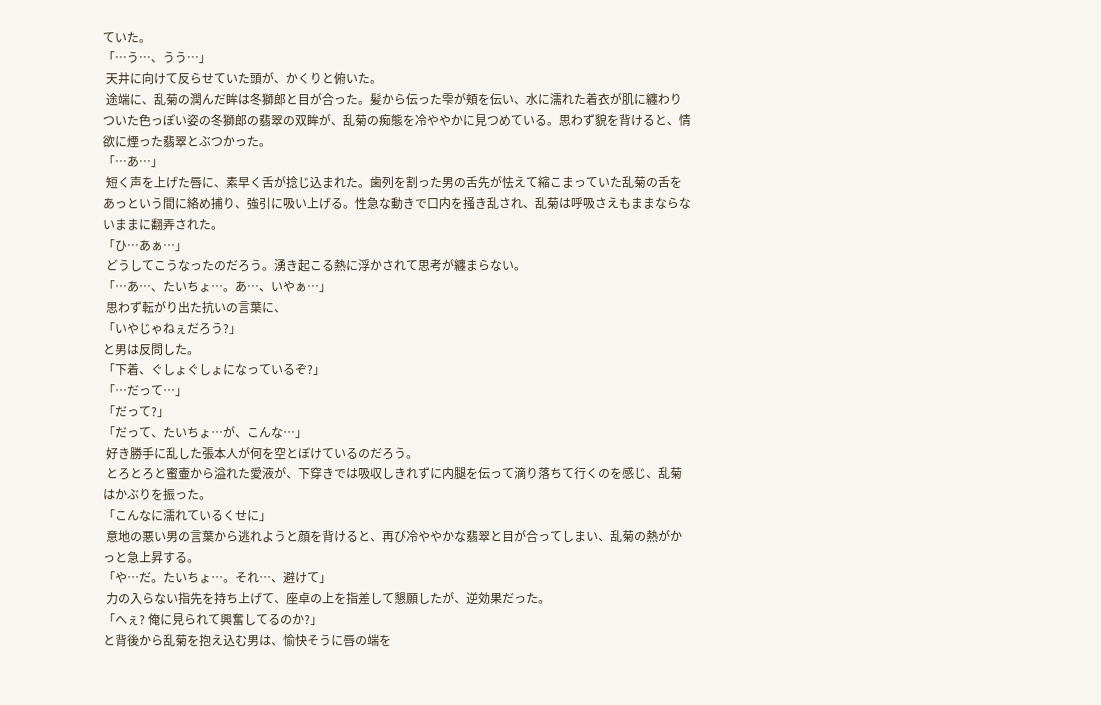ていた。
「…う…、うう…」
 天井に向けて反らせていた頭が、かくりと俯いた。
 途端に、乱菊の潤んだ眸は冬獅郎と目が合った。髪から伝った雫が頬を伝い、水に濡れた着衣が肌に纏わりついた色っぽい姿の冬獅郎の翡翠の双眸が、乱菊の痴態を冷ややかに見つめている。思わず貌を背けると、情欲に煙った翡翠とぶつかった。
「…あ…」
 短く声を上げた唇に、素早く舌が捻じ込まれた。歯列を割った男の舌先が怯えて縮こまっていた乱菊の舌をあっという間に絡め捕り、強引に吸い上げる。性急な動きで口内を掻き乱され、乱菊は呼吸さえもままならないままに翻弄された。
「ひ…あぁ…」
 どうしてこうなったのだろう。湧き起こる熱に浮かされて思考が纏まらない。
「…あ…、たいちょ…。あ…、いやぁ…」
 思わず転がり出た抗いの言葉に、
「いやじゃねぇだろう?」
と男は反問した。
「下着、ぐしょぐしょになっているぞ?」
「…だって…」
「だって?」
「だって、たいちょ…が、こんな…」
 好き勝手に乱した張本人が何を空とぼけているのだろう。
 とろとろと蜜壷から溢れた愛液が、下穿きでは吸収しきれずに内腿を伝って滴り落ちて行くのを感じ、乱菊はかぶりを振った。
「こんなに濡れているくせに」
 意地の悪い男の言葉から逃れようと顔を背けると、再び冷ややかな翡翠と目が合ってしまい、乱菊の熱がかっと急上昇する。
「や…だ。たいちょ…。それ…、避けて」
 力の入らない指先を持ち上げて、座卓の上を指差して懇願したが、逆効果だった。
「へぇ? 俺に見られて興奮してるのか?」
と背後から乱菊を抱え込む男は、愉快そうに唇の端を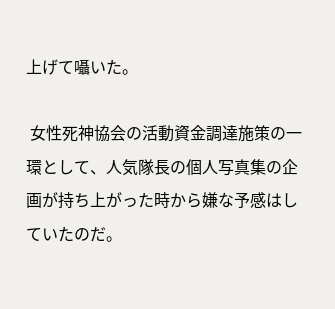上げて囁いた。

 女性死神協会の活動資金調達施策の一環として、人気隊長の個人写真集の企画が持ち上がった時から嫌な予感はしていたのだ。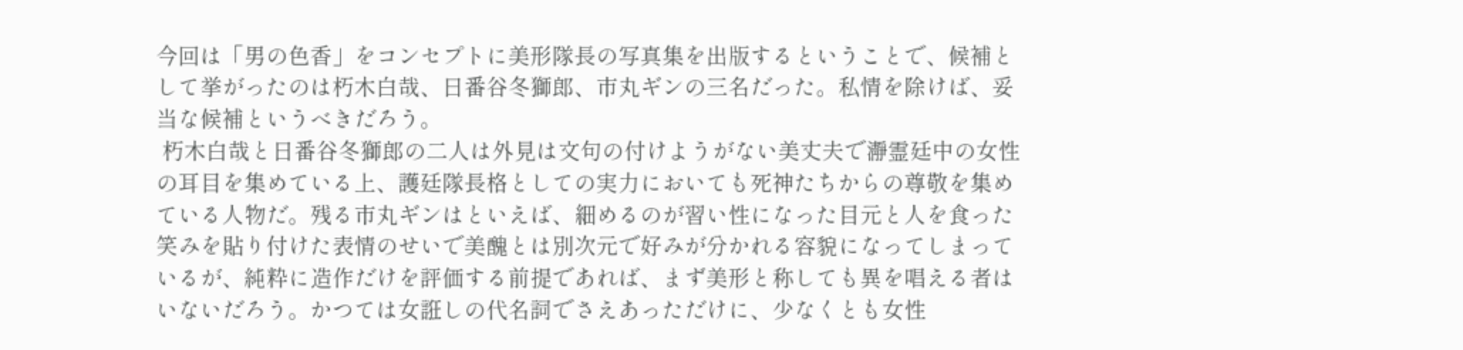今回は「男の色香」をコンセプトに美形隊長の写真集を出版するということで、候補として挙がったのは朽木白哉、日番谷冬獅郎、市丸ギンの三名だった。私情を除けば、妥当な候補というべきだろう。
 朽木白哉と日番谷冬獅郎の二人は外見は文句の付けようがない美丈夫で瀞霊廷中の女性の耳目を集めている上、護廷隊長格としての実力においても死神たちからの尊敬を集めている人物だ。残る市丸ギンはといえば、細めるのが習い性になった目元と人を食った笑みを貼り付けた表情のせいで美醜とは別次元で好みが分かれる容貌になってしまっているが、純粋に造作だけを評価する前提であれば、まず美形と称しても異を唱える者はいないだろう。かつては女誑しの代名詞でさえあっただけに、少なくとも女性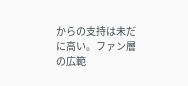からの支持は未だに高い。ファン層の広範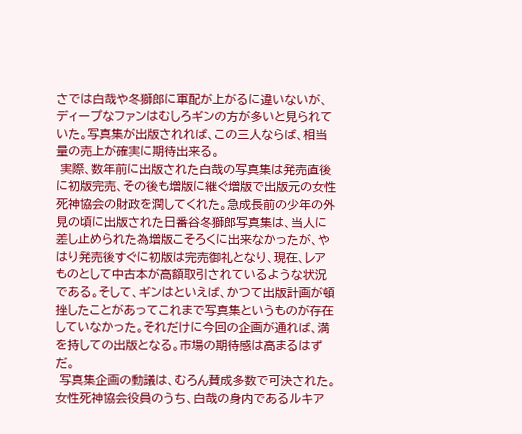さでは白哉や冬獅郎に軍配が上がるに違いないが、ディープなファンはむしろギンの方が多いと見られていた。写真集が出版されれば、この三人ならば、相当量の売上が確実に期待出来る。
 実際、数年前に出版された白哉の写真集は発売直後に初版完売、その後も増版に継ぐ増版で出版元の女性死神協会の財政を潤してくれた。急成長前の少年の外見の頃に出版された日番谷冬獅郎写真集は、当人に差し止められた為増版こそろくに出来なかったが、やはり発売後すぐに初版は完売御礼となり、現在、レアものとして中古本が高額取引されているような状況である。そして、ギンはといえば、かつて出版計画が頓挫したことがあってこれまで写真集というものが存在していなかった。それだけに今回の企画が通れば、満を持しての出版となる。市場の期待感は高まるはずだ。
 写真集企画の動議は、むろん賛成多数で可決された。女性死神協会役員のうち、白哉の身内であるルキア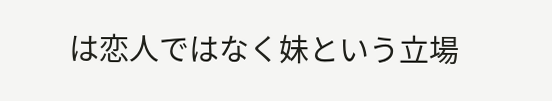は恋人ではなく妹という立場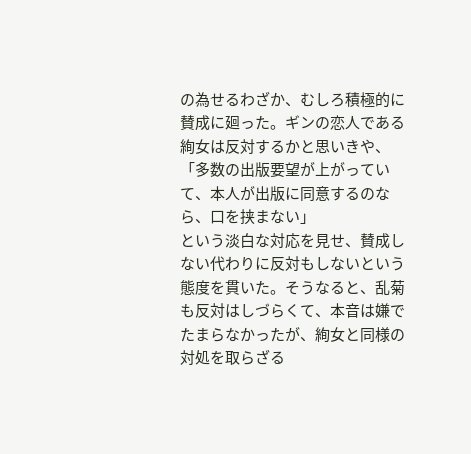の為せるわざか、むしろ積極的に賛成に廻った。ギンの恋人である絢女は反対するかと思いきや、
「多数の出版要望が上がっていて、本人が出版に同意するのなら、口を挟まない」
という淡白な対応を見せ、賛成しない代わりに反対もしないという態度を貫いた。そうなると、乱菊も反対はしづらくて、本音は嫌でたまらなかったが、絢女と同様の対処を取らざる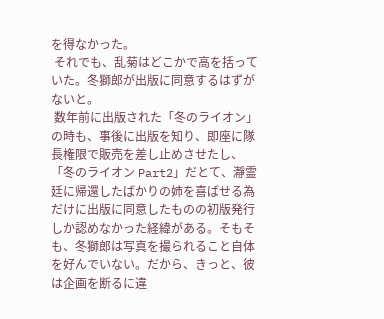を得なかった。
 それでも、乱菊はどこかで高を括っていた。冬獅郎が出版に同意するはずがないと。
 数年前に出版された「冬のライオン」の時も、事後に出版を知り、即座に隊長権限で販売を差し止めさせたし、「冬のライオン Part2」だとて、瀞霊廷に帰還したばかりの姉を喜ばせる為だけに出版に同意したものの初版発行しか認めなかった経緯がある。そもそも、冬獅郎は写真を撮られること自体を好んでいない。だから、きっと、彼は企画を断るに違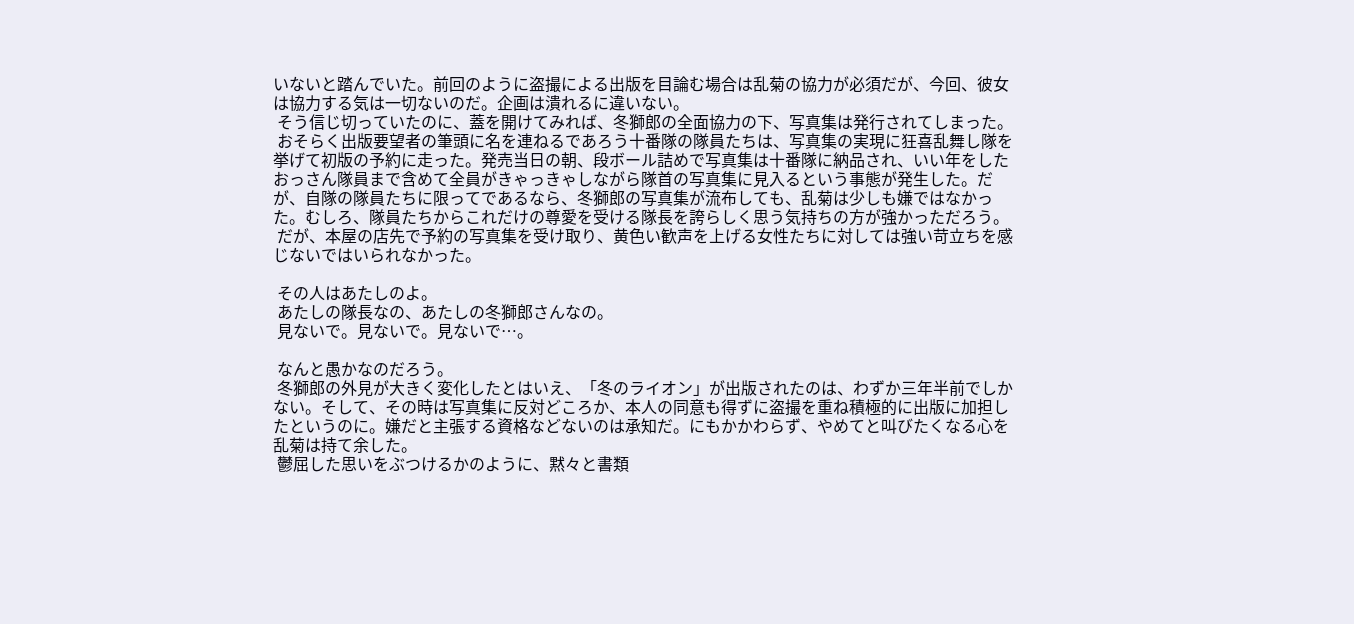いないと踏んでいた。前回のように盗撮による出版を目論む場合は乱菊の協力が必須だが、今回、彼女は協力する気は一切ないのだ。企画は潰れるに違いない。
 そう信じ切っていたのに、蓋を開けてみれば、冬獅郎の全面協力の下、写真集は発行されてしまった。
 おそらく出版要望者の筆頭に名を連ねるであろう十番隊の隊員たちは、写真集の実現に狂喜乱舞し隊を挙げて初版の予約に走った。発売当日の朝、段ボール詰めで写真集は十番隊に納品され、いい年をしたおっさん隊員まで含めて全員がきゃっきゃしながら隊首の写真集に見入るという事態が発生した。だが、自隊の隊員たちに限ってであるなら、冬獅郎の写真集が流布しても、乱菊は少しも嫌ではなかった。むしろ、隊員たちからこれだけの尊愛を受ける隊長を誇らしく思う気持ちの方が強かっただろう。
 だが、本屋の店先で予約の写真集を受け取り、黄色い歓声を上げる女性たちに対しては強い苛立ちを感じないではいられなかった。

 その人はあたしのよ。
 あたしの隊長なの、あたしの冬獅郎さんなの。
 見ないで。見ないで。見ないで…。

 なんと愚かなのだろう。
 冬獅郎の外見が大きく変化したとはいえ、「冬のライオン」が出版されたのは、わずか三年半前でしかない。そして、その時は写真集に反対どころか、本人の同意も得ずに盗撮を重ね積極的に出版に加担したというのに。嫌だと主張する資格などないのは承知だ。にもかかわらず、やめてと叫びたくなる心を乱菊は持て余した。
 鬱屈した思いをぶつけるかのように、黙々と書類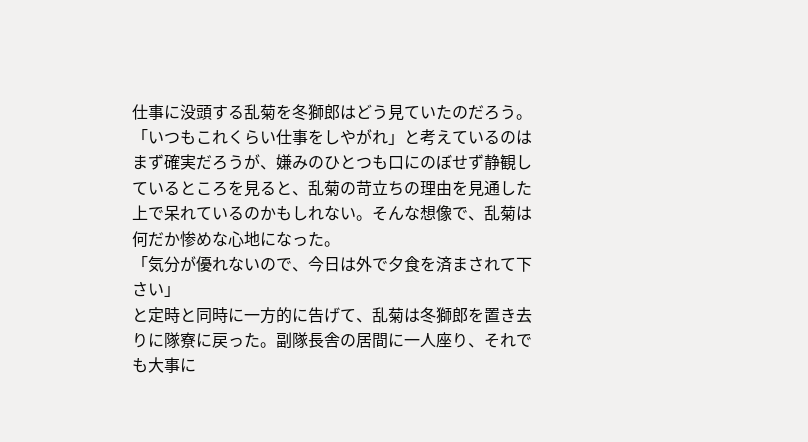仕事に没頭する乱菊を冬獅郎はどう見ていたのだろう。「いつもこれくらい仕事をしやがれ」と考えているのはまず確実だろうが、嫌みのひとつも口にのぼせず静観しているところを見ると、乱菊の苛立ちの理由を見通した上で呆れているのかもしれない。そんな想像で、乱菊は何だか惨めな心地になった。
「気分が優れないので、今日は外で夕食を済まされて下さい」
と定時と同時に一方的に告げて、乱菊は冬獅郎を置き去りに隊寮に戻った。副隊長舎の居間に一人座り、それでも大事に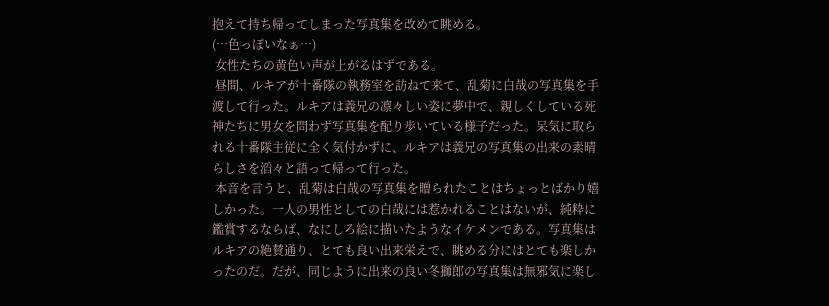抱えて持ち帰ってしまった写真集を改めて眺める。
(…色っぽいなぁ…)
 女性たちの黄色い声が上がるはずである。
 昼間、ルキアが十番隊の執務室を訪ねて来て、乱菊に白哉の写真集を手渡して行った。ルキアは義兄の凛々しい姿に夢中で、親しくしている死神たちに男女を問わず写真集を配り歩いている様子だった。呆気に取られる十番隊主従に全く気付かずに、ルキアは義兄の写真集の出来の素晴らしさを滔々と語って帰って行った。
 本音を言うと、乱菊は白哉の写真集を贈られたことはちょっとばかり嬉しかった。一人の男性としての白哉には惹かれることはないが、純粋に鑑賞するならば、なにしろ絵に描いたようなイケメンである。写真集はルキアの絶賛通り、とても良い出来栄えで、眺める分にはとても楽しかったのだ。だが、同じように出来の良い冬獅郎の写真集は無邪気に楽し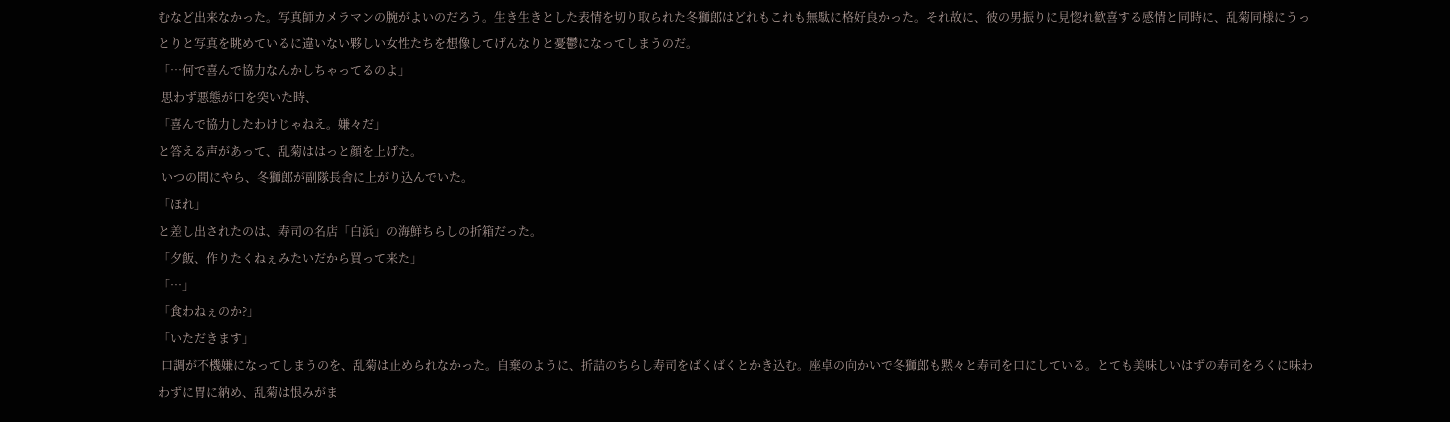むなど出来なかった。写真師カメラマンの腕がよいのだろう。生き生きとした表情を切り取られた冬獅郎はどれもこれも無駄に格好良かった。それ故に、彼の男振りに見惚れ歓喜する感情と同時に、乱菊同様にうっとりと写真を眺めているに違いない夥しい女性たちを想像してげんなりと憂鬱になってしまうのだ。
「…何で喜んで協力なんかしちゃってるのよ」
 思わず悪態が口を突いた時、
「喜んで協力したわけじゃねえ。嫌々だ」
と答える声があって、乱菊ははっと顔を上げた。
 いつの間にやら、冬獅郎が副隊長舎に上がり込んでいた。
「ほれ」
と差し出されたのは、寿司の名店「白浜」の海鮮ちらしの折箱だった。
「夕飯、作りたくねぇみたいだから買って来た」
「…」
「食わねぇのか?」
「いただきます」
 口調が不機嫌になってしまうのを、乱菊は止められなかった。自棄のように、折詰のちらし寿司をばくばくとかき込む。座卓の向かいで冬獅郎も黙々と寿司を口にしている。とても美味しいはずの寿司をろくに味わわずに胃に納め、乱菊は恨みがま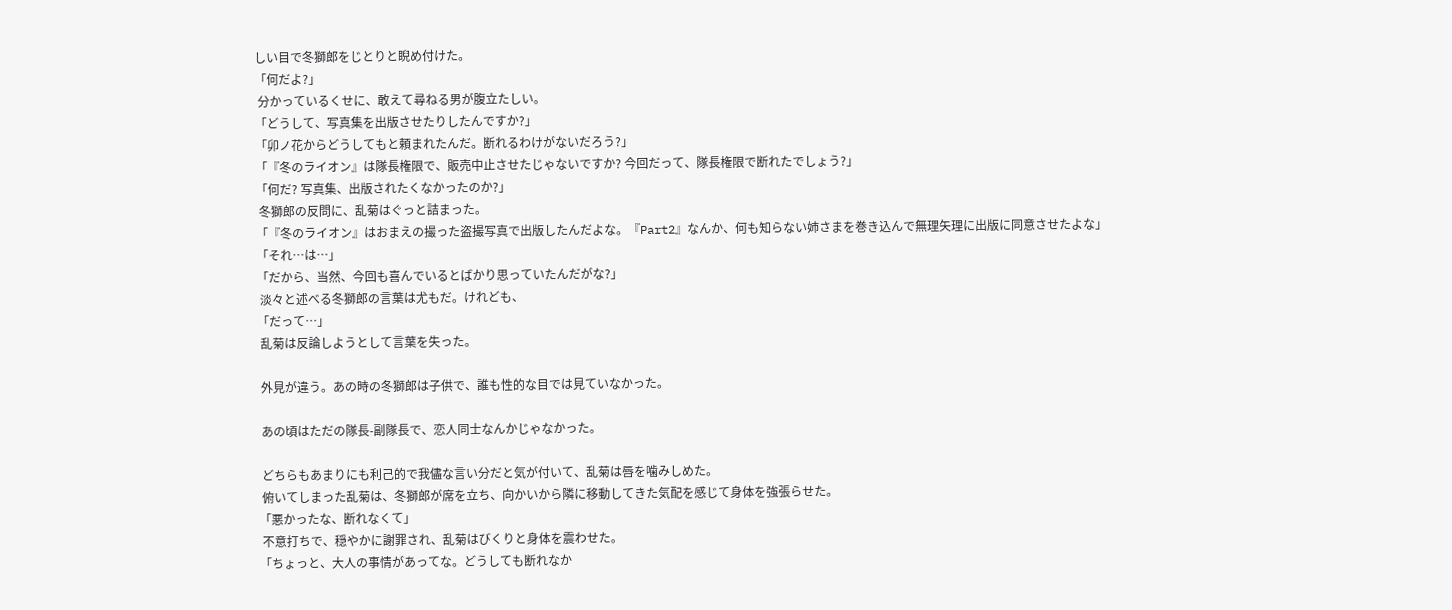しい目で冬獅郎をじとりと睨め付けた。
「何だよ?」
 分かっているくせに、敢えて尋ねる男が腹立たしい。
「どうして、写真集を出版させたりしたんですか?」
「卯ノ花からどうしてもと頼まれたんだ。断れるわけがないだろう?」
「『冬のライオン』は隊長権限で、販売中止させたじゃないですか? 今回だって、隊長権限で断れたでしょう?」
「何だ? 写真集、出版されたくなかったのか?」
 冬獅郎の反問に、乱菊はぐっと詰まった。
「『冬のライオン』はおまえの撮った盗撮写真で出版したんだよな。『Part2』なんか、何も知らない姉さまを巻き込んで無理矢理に出版に同意させたよな」
「それ…は…」
「だから、当然、今回も喜んでいるとばかり思っていたんだがな?」
 淡々と述べる冬獅郎の言葉は尤もだ。けれども、
「だって…」
 乱菊は反論しようとして言葉を失った。

 外見が違う。あの時の冬獅郎は子供で、誰も性的な目では見ていなかった。

 あの頃はただの隊長-副隊長で、恋人同士なんかじゃなかった。

 どちらもあまりにも利己的で我儘な言い分だと気が付いて、乱菊は唇を噛みしめた。
 俯いてしまった乱菊は、冬獅郎が席を立ち、向かいから隣に移動してきた気配を感じて身体を強張らせた。
「悪かったな、断れなくて」
 不意打ちで、穏やかに謝罪され、乱菊はびくりと身体を震わせた。
「ちょっと、大人の事情があってな。どうしても断れなか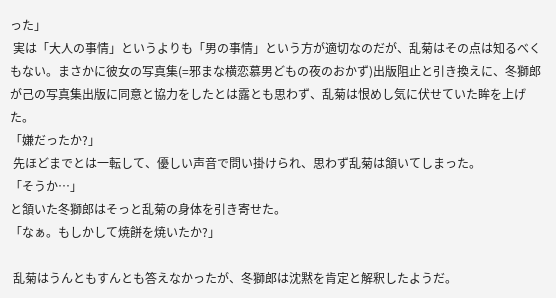った」
 実は「大人の事情」というよりも「男の事情」という方が適切なのだが、乱菊はその点は知るべくもない。まさかに彼女の写真集(=邪まな横恋慕男どもの夜のおかず)出版阻止と引き換えに、冬獅郎が己の写真集出版に同意と協力をしたとは露とも思わず、乱菊は恨めし気に伏せていた眸を上げた。
「嫌だったか?」
 先ほどまでとは一転して、優しい声音で問い掛けられ、思わず乱菊は頷いてしまった。
「そうか…」
と頷いた冬獅郎はそっと乱菊の身体を引き寄せた。
「なぁ。もしかして焼餅を焼いたか?」

 乱菊はうんともすんとも答えなかったが、冬獅郎は沈黙を肯定と解釈したようだ。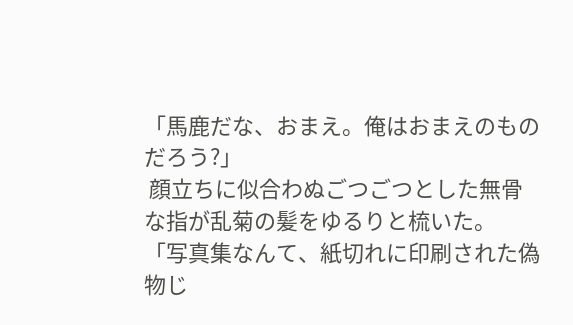「馬鹿だな、おまえ。俺はおまえのものだろう?」
 顔立ちに似合わぬごつごつとした無骨な指が乱菊の髪をゆるりと梳いた。
「写真集なんて、紙切れに印刷された偽物じ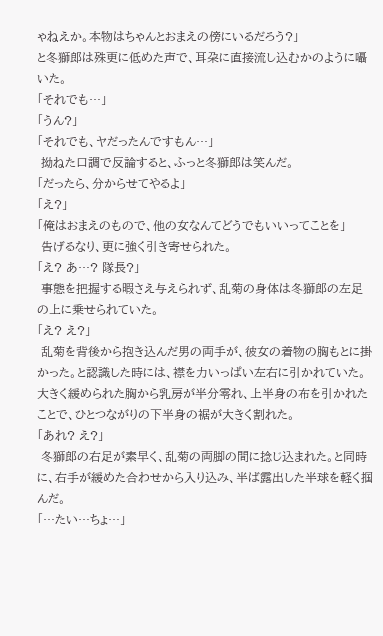ゃねえか。本物はちゃんとおまえの傍にいるだろう?」
と冬獅郎は殊更に低めた声で、耳朶に直接流し込むかのように囁いた。
「それでも…」
「うん?」
「それでも、ヤだったんですもん…」
 拗ねた口調で反論すると、ふっと冬獅郎は笑んだ。
「だったら、分からせてやるよ」
「え?」
「俺はおまえのもので、他の女なんてどうでもいいってことを」
 告げるなり、更に強く引き寄せられた。
「え? あ…? 隊長?」
 事態を把握する暇さえ与えられず、乱菊の身体は冬獅郎の左足の上に乗せられていた。
「え? え?」
 乱菊を背後から抱き込んだ男の両手が、彼女の着物の胸もとに掛かった。と認識した時には、襟を力いっぱい左右に引かれていた。大きく緩められた胸から乳房が半分零れ、上半身の布を引かれたことで、ひとつながりの下半身の裾が大きく割れた。
「あれ? え?」
 冬獅郎の右足が素早く、乱菊の両脚の間に捻じ込まれた。と同時に、右手が緩めた合わせから入り込み、半ば露出した半球を軽く掴んだ。
「…たい…ちょ…」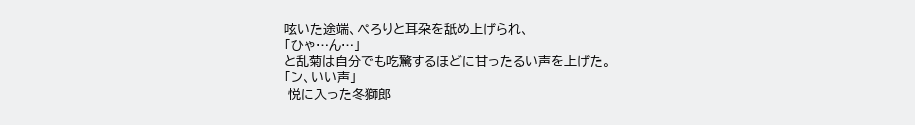呟いた途端、ぺろりと耳朶を舐め上げられ、
「ひゃ…ん…」
と乱菊は自分でも吃驚するほどに甘ったるい声を上げた。
「ン、いい声」
 悦に入った冬獅郎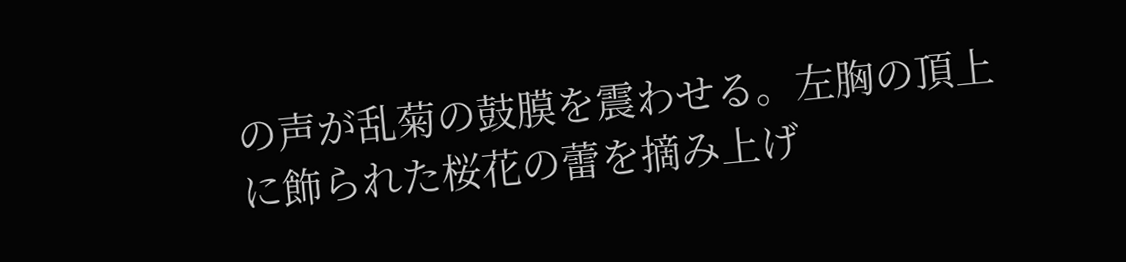の声が乱菊の鼓膜を震わせる。左胸の頂上に飾られた桜花の蕾を摘み上げ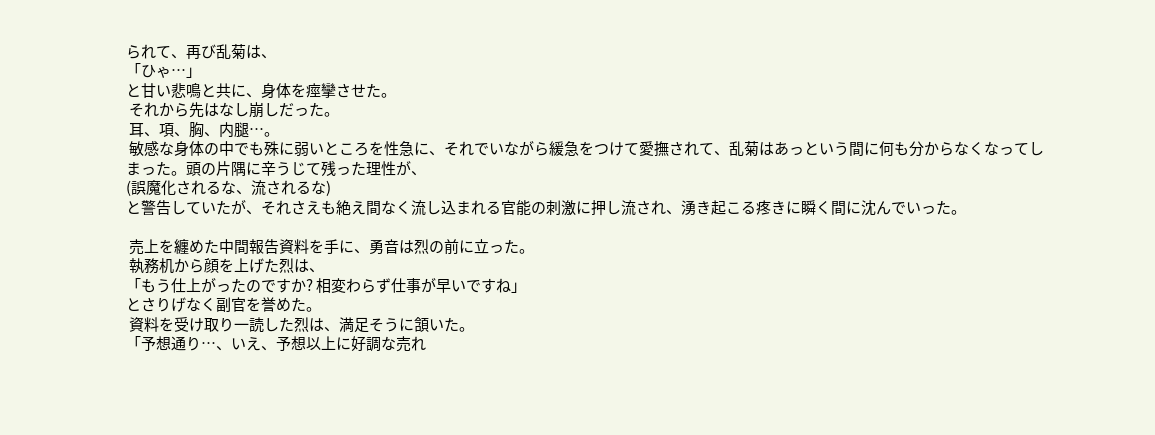られて、再び乱菊は、
「ひゃ…」
と甘い悲鳴と共に、身体を痙攣させた。
 それから先はなし崩しだった。
 耳、項、胸、内腿…。
 敏感な身体の中でも殊に弱いところを性急に、それでいながら緩急をつけて愛撫されて、乱菊はあっという間に何も分からなくなってしまった。頭の片隅に辛うじて残った理性が、
(誤魔化されるな、流されるな)
と警告していたが、それさえも絶え間なく流し込まれる官能の刺激に押し流され、湧き起こる疼きに瞬く間に沈んでいった。

 売上を纏めた中間報告資料を手に、勇音は烈の前に立った。
 執務机から顔を上げた烈は、
「もう仕上がったのですか? 相変わらず仕事が早いですね」
とさりげなく副官を誉めた。
 資料を受け取り一読した烈は、満足そうに頷いた。
「予想通り…、いえ、予想以上に好調な売れ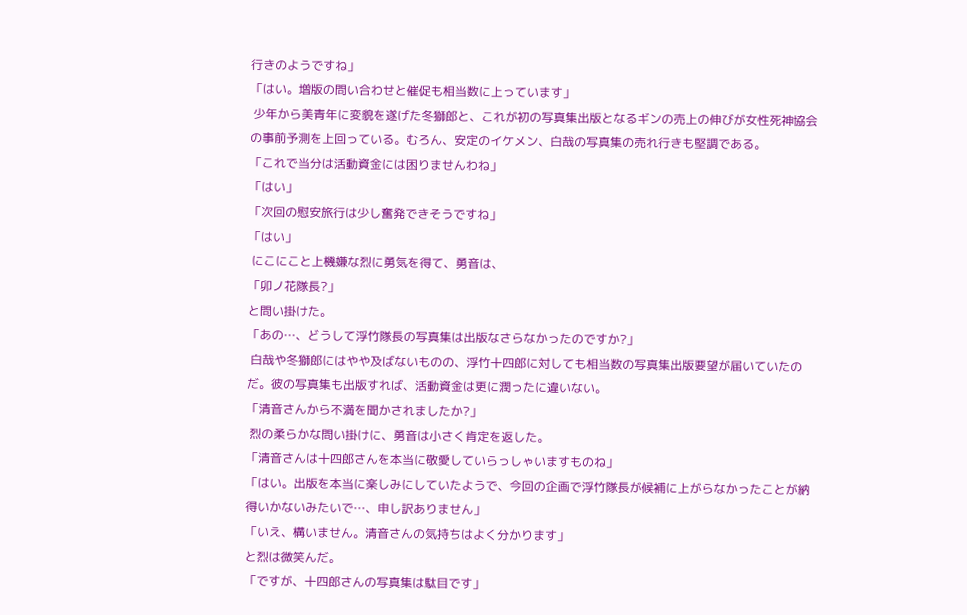行きのようですね」
「はい。増版の問い合わせと催促も相当数に上っています」
 少年から美青年に変貌を遂げた冬獅郎と、これが初の写真集出版となるギンの売上の伸びが女性死神協会の事前予測を上回っている。むろん、安定のイケメン、白哉の写真集の売れ行きも堅調である。
「これで当分は活動資金には困りませんわね」
「はい」
「次回の慰安旅行は少し奮発できそうですね」
「はい」
 にこにこと上機嫌な烈に勇気を得て、勇音は、
「卯ノ花隊長?」
と問い掛けた。
「あの…、どうして浮竹隊長の写真集は出版なさらなかったのですか?」
 白哉や冬獅郎にはやや及ばないものの、浮竹十四郎に対しても相当数の写真集出版要望が届いていたのだ。彼の写真集も出版すれば、活動資金は更に潤ったに違いない。
「清音さんから不満を聞かされましたか?」
 烈の柔らかな問い掛けに、勇音は小さく肯定を返した。
「清音さんは十四郎さんを本当に敬愛していらっしゃいますものね」
「はい。出版を本当に楽しみにしていたようで、今回の企画で浮竹隊長が候補に上がらなかったことが納得いかないみたいで…、申し訳ありません」
「いえ、構いません。清音さんの気持ちはよく分かります」
と烈は微笑んだ。
「ですが、十四郎さんの写真集は駄目です」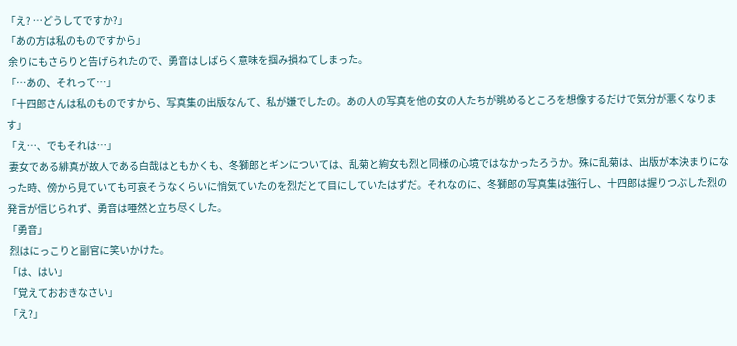「え? …どうしてですか?」
「あの方は私のものですから」
 余りにもさらりと告げられたので、勇音はしばらく意味を掴み損ねてしまった。
「…あの、それって…」
「十四郎さんは私のものですから、写真集の出版なんて、私が嫌でしたの。あの人の写真を他の女の人たちが眺めるところを想像するだけで気分が悪くなります」
「え…、でもそれは…」
 妻女である緋真が故人である白哉はともかくも、冬獅郎とギンについては、乱菊と絢女も烈と同様の心境ではなかったろうか。殊に乱菊は、出版が本決まりになった時、傍から見ていても可哀そうなくらいに悄気ていたのを烈だとて目にしていたはずだ。それなのに、冬獅郎の写真集は強行し、十四郎は握りつぶした烈の発言が信じられず、勇音は唖然と立ち尽くした。
「勇音」
 烈はにっこりと副官に笑いかけた。
「は、はい」
「覚えておおきなさい」
「え?」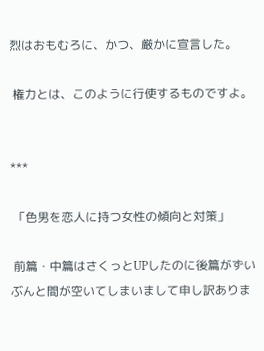烈はおもむろに、かつ、厳かに宣言した。

 権力とは、このように行使するものですよ。


***

 「色男を恋人に持つ女性の傾向と対策」

 前篇・中篇はさくっとUPしたのに後篇がずいぶんと間が空いてしまいまして申し訳ありま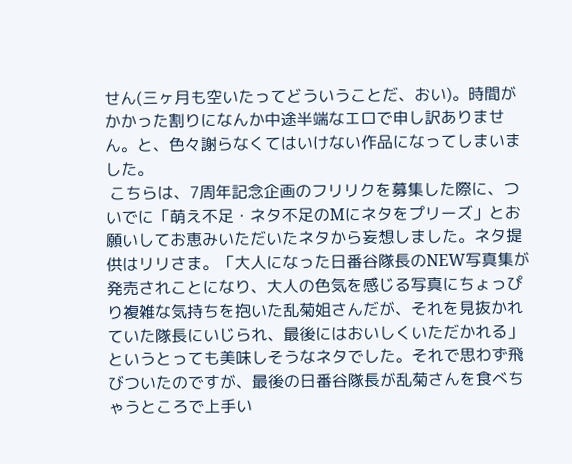せん(三ヶ月も空いたってどういうことだ、おい)。時間がかかった割りになんか中途半端なエロで申し訳ありません。と、色々謝らなくてはいけない作品になってしまいました。
 こちらは、7周年記念企画のフリリクを募集した際に、ついでに「萌え不足・ネタ不足のMにネタをプリーズ」とお願いしてお恵みいただいたネタから妄想しました。ネタ提供はリリさま。「大人になった日番谷隊長のNEW写真集が発売されことになり、大人の色気を感じる写真にちょっぴり複雑な気持ちを抱いた乱菊姐さんだが、それを見抜かれていた隊長にいじられ、最後にはおいしくいただかれる」というとっても美味しそうなネタでした。それで思わず飛びついたのですが、最後の日番谷隊長が乱菊さんを食べちゃうところで上手い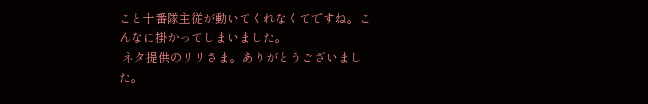こと十番隊主従が動いてくれなくてですね。こんなに掛かってしまいました。
 ネタ提供のリリさま。ありがとうございました。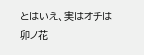とはいえ、実はオチは卯ノ花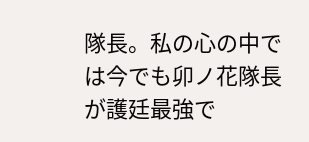隊長。私の心の中では今でも卯ノ花隊長が護廷最強で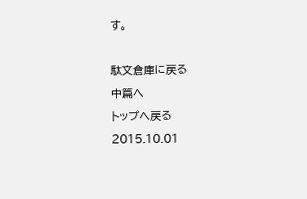す。

駄文倉庫に戻る
中篇へ
トップへ戻る
2015.10.01